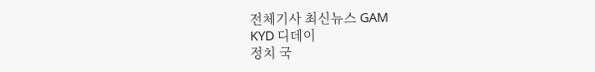전체기사 최신뉴스 GAM
KYD 디데이
정치 국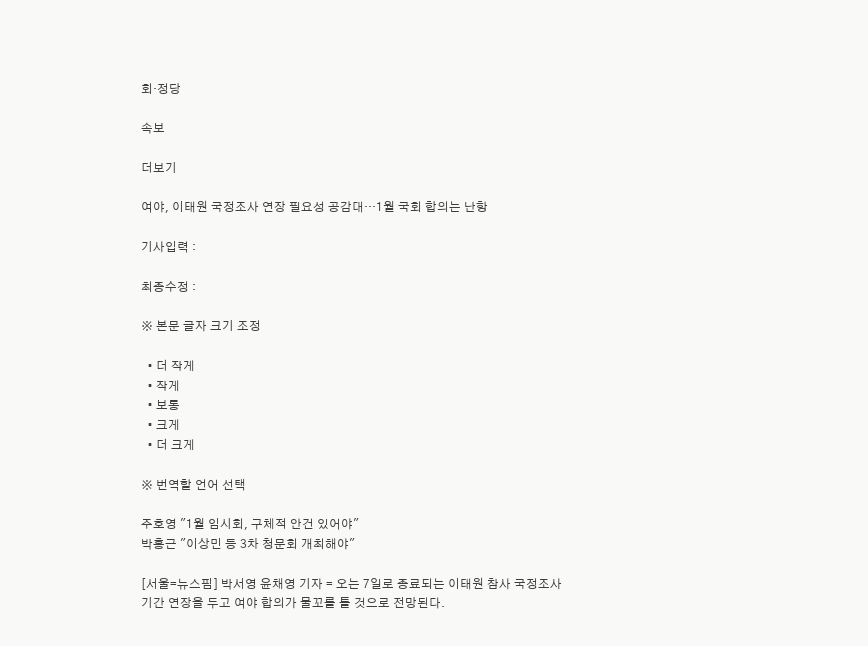회·정당

속보

더보기

여야, 이태원 국정조사 연장 필요성 공감대…1월 국회 합의는 난항

기사입력 :

최종수정 :

※ 본문 글자 크기 조정

  • 더 작게
  • 작게
  • 보통
  • 크게
  • 더 크게

※ 번역할 언어 선택

주호영 "1월 임시회, 구체적 안건 있어야"
박홍근 "이상민 등 3차 청문회 개최해야"

[서울=뉴스핌] 박서영 윤채영 기자 = 오는 7일로 종료되는 이태원 참사 국정조사 기간 연장을 두고 여야 합의가 물꼬를 틀 것으로 전망된다.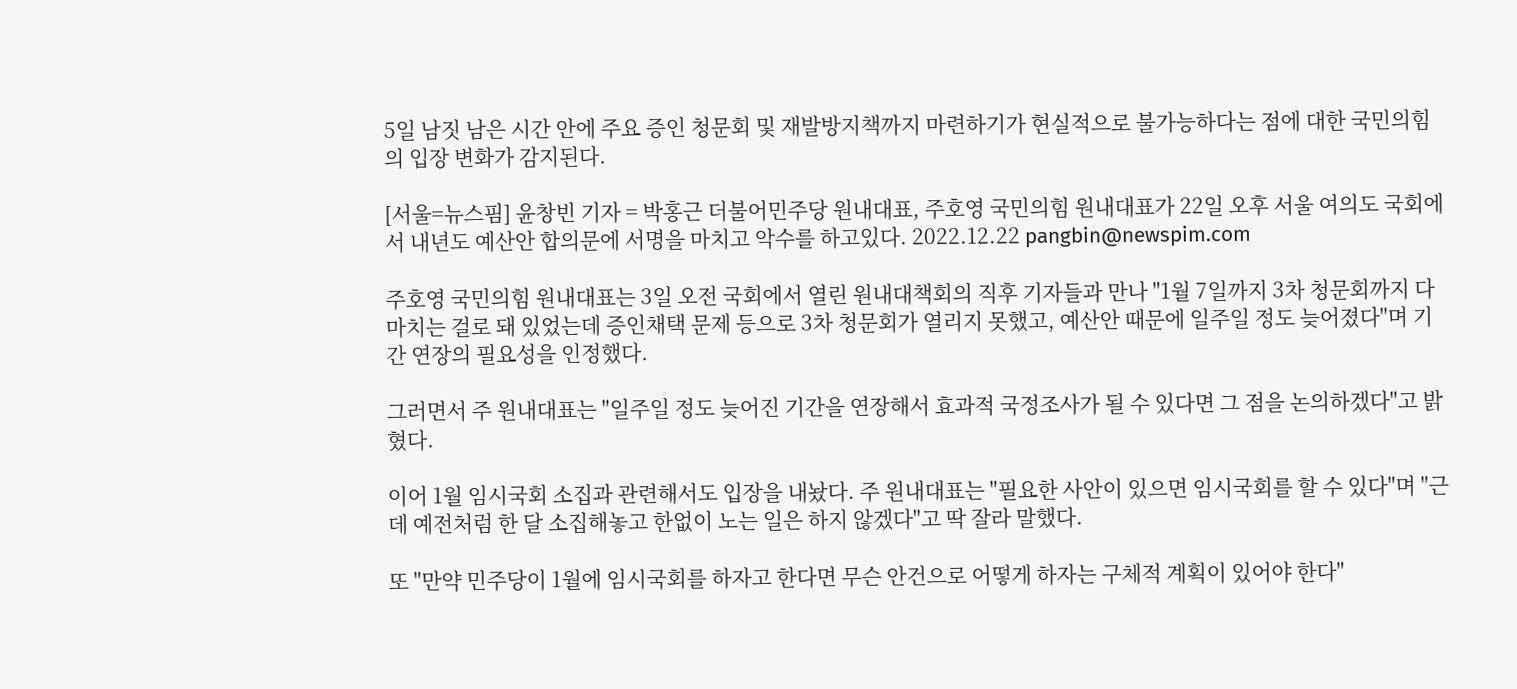5일 남짓 남은 시간 안에 주요 증인 청문회 및 재발방지책까지 마련하기가 현실적으로 불가능하다는 점에 대한 국민의힘의 입장 변화가 감지된다.

[서울=뉴스핌] 윤창빈 기자 = 박홍근 더불어민주당 원내대표, 주호영 국민의힘 원내대표가 22일 오후 서울 여의도 국회에서 내년도 예산안 합의문에 서명을 마치고 악수를 하고있다. 2022.12.22 pangbin@newspim.com

주호영 국민의힘 원내대표는 3일 오전 국회에서 열린 원내대책회의 직후 기자들과 만나 "1월 7일까지 3차 청문회까지 다 마치는 걸로 돼 있었는데 증인채택 문제 등으로 3차 청문회가 열리지 못했고, 예산안 때문에 일주일 정도 늦어졌다"며 기간 연장의 필요성을 인정했다.

그러면서 주 원내대표는 "일주일 정도 늦어진 기간을 연장해서 효과적 국정조사가 될 수 있다면 그 점을 논의하겠다"고 밝혔다.

이어 1월 임시국회 소집과 관련해서도 입장을 내놨다. 주 원내대표는 "필요한 사안이 있으면 임시국회를 할 수 있다"며 "근데 예전처럼 한 달 소집해놓고 한없이 노는 일은 하지 않겠다"고 딱 잘라 말했다.

또 "만약 민주당이 1월에 임시국회를 하자고 한다면 무슨 안건으로 어떻게 하자는 구체적 계획이 있어야 한다"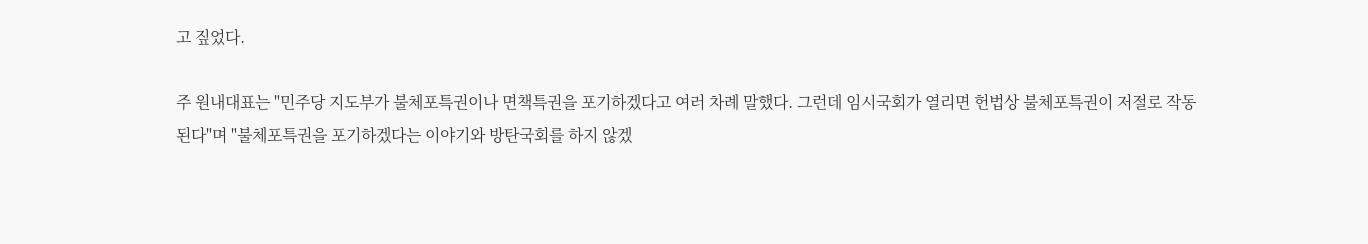고 짚었다.

주 원내대표는 "민주당 지도부가 불체포특권이나 면책특권을 포기하겠다고 여러 차례 말했다. 그런데 임시국회가 열리면 헌법상 불체포특권이 저절로 작동된다"며 "불체포특권을 포기하겠다는 이야기와 방탄국회를 하지 않겠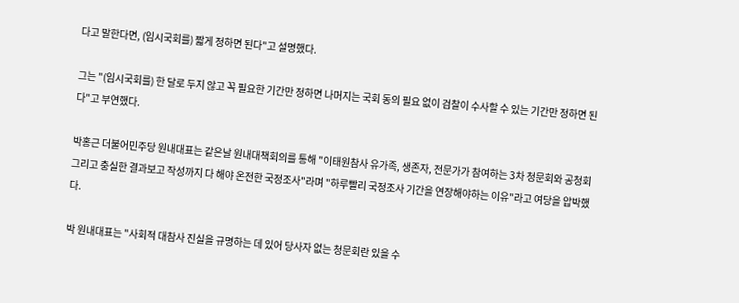다고 말한다면, (임시국회를) 짧게 정하면 된다"고 설명했다.

그는 "(임시국회를) 한 달로 두지 않고 꼭 필요한 기간만 정하면 나머지는 국회 동의 필요 없이 검찰이 수사할 수 있는 기간만 정하면 된다"고 부연했다.

박홍근 더불어민주당 원내대표는 같은날 원내대책회의를 통해 "이태원참사 유가족, 생존자, 전문가가 참여하는 3차 청문회와 공청회 그리고 충실한 결과보고 작성까지 다 해야 온전한 국정조사"라며 "하루빨리 국정조사 기간을 연장해야하는 이유"라고 여당을 압박했다.

박 원내대표는 "사회적 대참사 진실을 규명하는 데 있어 당사자 없는 청문회란 있을 수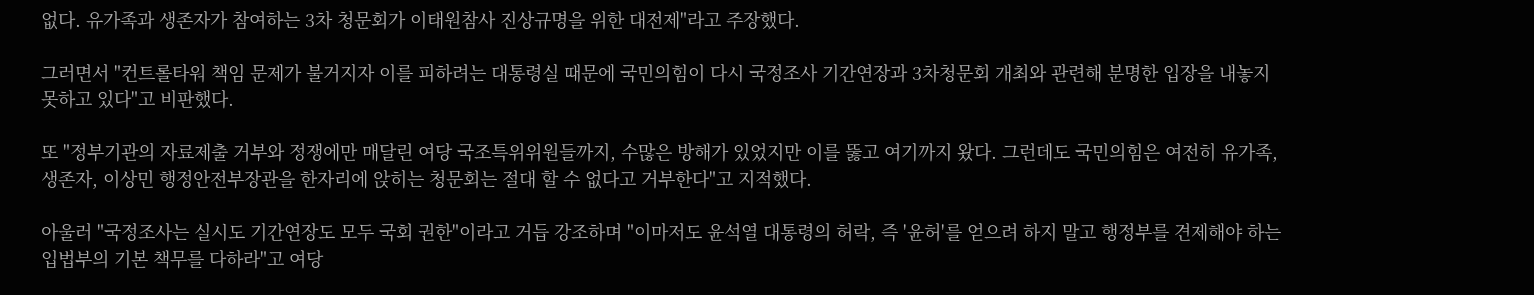없다. 유가족과 생존자가 참여하는 3차 청문회가 이태원참사 진상규명을 위한 대전제"라고 주장했다.

그러면서 "컨트롤타워 책임 문제가 불거지자 이를 피하려는 대통령실 때문에 국민의힘이 다시 국정조사 기간연장과 3차청문회 개최와 관련해 분명한 입장을 내놓지 못하고 있다"고 비판했다.

또 "정부기관의 자료제출 거부와 정쟁에만 매달린 여당 국조특위위원들까지, 수많은 방해가 있었지만 이를 뚫고 여기까지 왔다. 그런데도 국민의힘은 여전히 유가족, 생존자, 이상민 행정안전부장관을 한자리에 앉히는 청문회는 절대 할 수 없다고 거부한다"고 지적했다.

아울러 "국정조사는 실시도 기간연장도 모두 국회 권한"이라고 거듭 강조하며 "이마저도 윤석열 대통령의 허락, 즉 '윤허'를 얻으려 하지 말고 행정부를 견제해야 하는 입법부의 기본 책무를 다하라"고 여당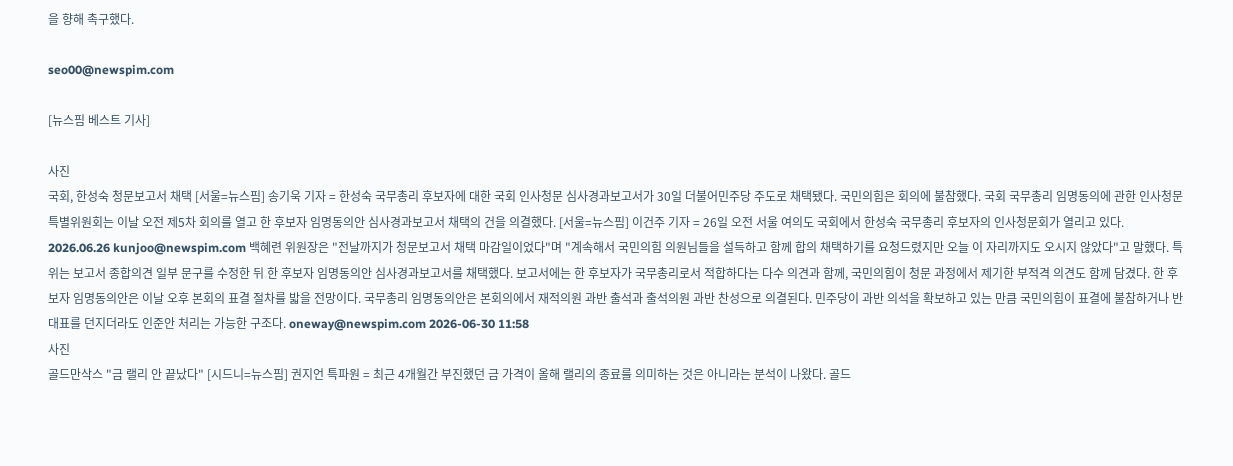을 향해 촉구했다.

seo00@newspim.com

[뉴스핌 베스트 기사]

사진
국회, 한성숙 청문보고서 채택 [서울=뉴스핌] 송기욱 기자 = 한성숙 국무총리 후보자에 대한 국회 인사청문 심사경과보고서가 30일 더불어민주당 주도로 채택됐다. 국민의힘은 회의에 불참했다. 국회 국무총리 임명동의에 관한 인사청문특별위원회는 이날 오전 제5차 회의를 열고 한 후보자 임명동의안 심사경과보고서 채택의 건을 의결했다. [서울=뉴스핌] 이건주 기자 = 26일 오전 서울 여의도 국회에서 한성숙 국무총리 후보자의 인사청문회가 열리고 있다. 2026.06.26 kunjoo@newspim.com 백혜련 위원장은 "전날까지가 청문보고서 채택 마감일이었다"며 "계속해서 국민의힘 의원님들을 설득하고 함께 합의 채택하기를 요청드렸지만 오늘 이 자리까지도 오시지 않았다"고 말했다. 특위는 보고서 종합의견 일부 문구를 수정한 뒤 한 후보자 임명동의안 심사경과보고서를 채택했다. 보고서에는 한 후보자가 국무총리로서 적합하다는 다수 의견과 함께, 국민의힘이 청문 과정에서 제기한 부적격 의견도 함께 담겼다. 한 후보자 임명동의안은 이날 오후 본회의 표결 절차를 밟을 전망이다. 국무총리 임명동의안은 본회의에서 재적의원 과반 출석과 출석의원 과반 찬성으로 의결된다. 민주당이 과반 의석을 확보하고 있는 만큼 국민의힘이 표결에 불참하거나 반대표를 던지더라도 인준안 처리는 가능한 구조다. oneway@newspim.com 2026-06-30 11:58
사진
골드만삭스 "금 랠리 안 끝났다" [시드니=뉴스핌] 권지언 특파원 = 최근 4개월간 부진했던 금 가격이 올해 랠리의 종료를 의미하는 것은 아니라는 분석이 나왔다. 골드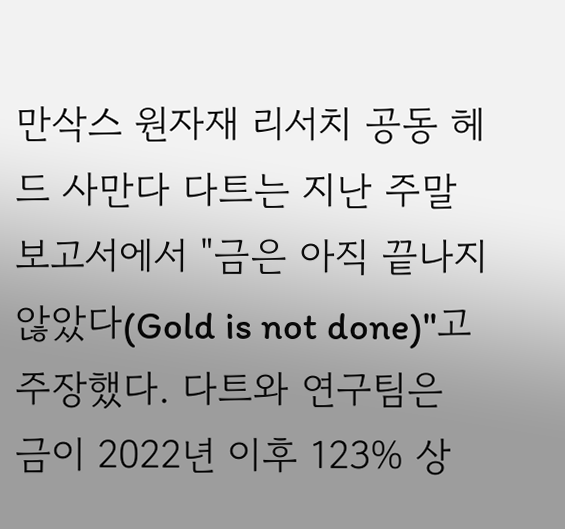만삭스 원자재 리서치 공동 헤드 사만다 다트는 지난 주말 보고서에서 "금은 아직 끝나지 않았다(Gold is not done)"고 주장했다. 다트와 연구팀은 금이 2022년 이후 123% 상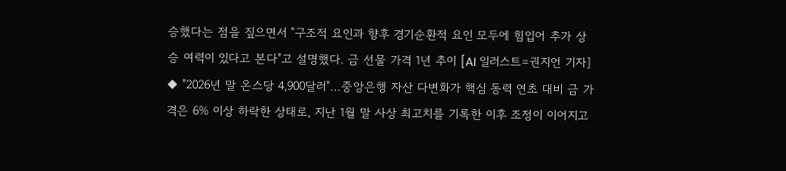승했다는 점을 짚으면서 "구조적 요인과 향후 경기순환적 요인 모두에 힘입어 추가 상승 여력이 있다고 본다"고 설명했다. 금 선물 가격 1년 추이 [AI 일러스트=권지언 기자] ◆ "2026년 말 온스당 4,900달러"…중앙은행 자산 다변화가 핵심 동력 연초 대비 금 가격은 6% 이상 하락한 상태로, 지난 1월 말 사상 최고치를 기록한 이후 조정이 이어지고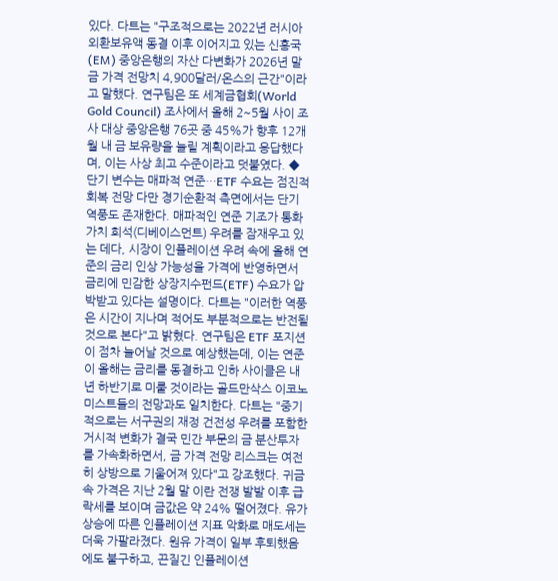있다. 다트는 "구조적으로는 2022년 러시아 외환보유액 동결 이후 이어지고 있는 신흥국(EM) 중앙은행의 자산 다변화가 2026년 말 금 가격 전망치 4,900달러/온스의 근간"이라고 말했다. 연구팀은 또 세계금협회(World Gold Council) 조사에서 올해 2~5월 사이 조사 대상 중앙은행 76곳 중 45%가 향후 12개월 내 금 보유량을 늘릴 계획이라고 응답했다며, 이는 사상 최고 수준이라고 덧붙였다. ◆ 단기 변수는 매파적 연준…ETF 수요는 점진적 회복 전망 다만 경기순환적 측면에서는 단기 역풍도 존재한다. 매파적인 연준 기조가 통화가치 희석(디베이스먼트) 우려를 잠재우고 있는 데다, 시장이 인플레이션 우려 속에 올해 연준의 금리 인상 가능성을 가격에 반영하면서 금리에 민감한 상장지수펀드(ETF) 수요가 압박받고 있다는 설명이다. 다트는 "이러한 역풍은 시간이 지나며 적어도 부분적으로는 반전될 것으로 본다"고 밝혔다. 연구팀은 ETF 포지션이 점차 늘어날 것으로 예상했는데, 이는 연준이 올해는 금리를 동결하고 인하 사이클은 내년 하반기로 미룰 것이라는 골드만삭스 이코노미스트들의 전망과도 일치한다. 다트는 "중기적으로는 서구권의 재정 건전성 우려를 포함한 거시적 변화가 결국 민간 부문의 금 분산투자를 가속화하면서, 금 가격 전망 리스크는 여전히 상방으로 기울어져 있다"고 강조했다. 귀금속 가격은 지난 2월 말 이란 전쟁 발발 이후 급락세를 보이며 금값은 약 24% 떨어졌다. 유가 상승에 따른 인플레이션 지표 악화로 매도세는 더욱 가팔라졌다. 원유 가격이 일부 후퇴했음에도 불구하고, 끈질긴 인플레이션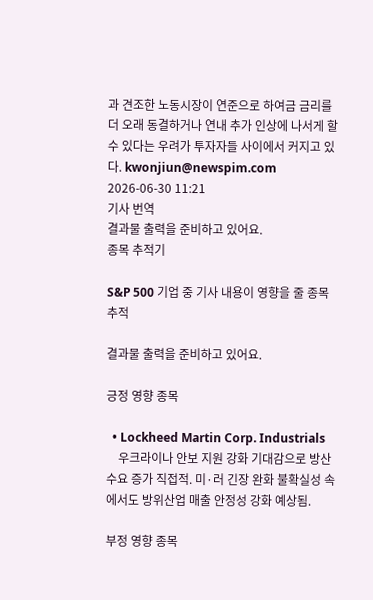과 견조한 노동시장이 연준으로 하여금 금리를 더 오래 동결하거나 연내 추가 인상에 나서게 할 수 있다는 우려가 투자자들 사이에서 커지고 있다. kwonjiun@newspim.com 2026-06-30 11:21
기사 번역
결과물 출력을 준비하고 있어요.
종목 추적기

S&P 500 기업 중 기사 내용이 영향을 줄 종목 추적

결과물 출력을 준비하고 있어요.

긍정 영향 종목

  • Lockheed Martin Corp. Industrials
    우크라이나 안보 지원 강화 기대감으로 방산 수요 증가 직접적. 미·러 긴장 완화 불확실성 속에서도 방위산업 매출 안정성 강화 예상됨.

부정 영향 종목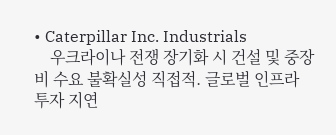• Caterpillar Inc. Industrials
    우크라이나 전쟁 장기화 시 건설 및 중장비 수요 불확실성 직접적. 글로벌 인프라 투자 지연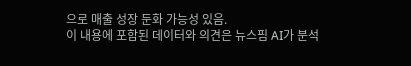으로 매출 성장 둔화 가능성 있음.
이 내용에 포함된 데이터와 의견은 뉴스핌 AI가 분석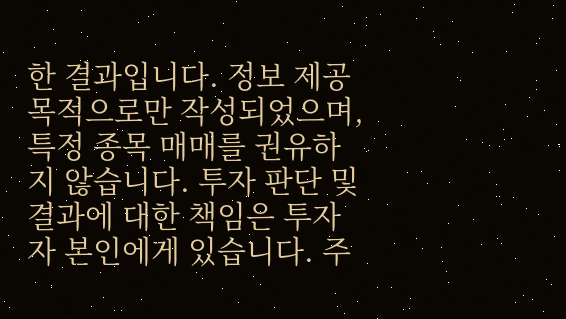한 결과입니다. 정보 제공 목적으로만 작성되었으며, 특정 종목 매매를 권유하지 않습니다. 투자 판단 및 결과에 대한 책임은 투자자 본인에게 있습니다. 주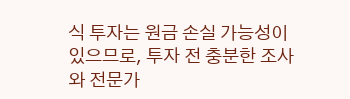식 투자는 원금 손실 가능성이 있으므로, 투자 전 충분한 조사와 전문가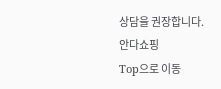상담을 권장합니다.
안다쇼핑
Top으로 이동